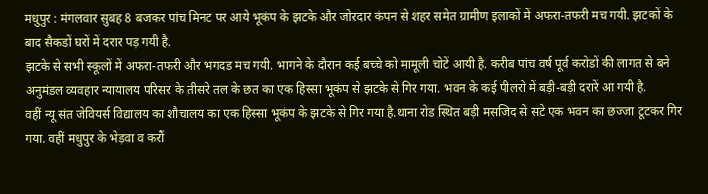मधुपुर : मंगलवार सुबह 8 बजकर पांच मिनट पर आये भूकंप के झटके और जोरदार कंपन से शहर समेत ग्रामीण इलाकों में अफरा-तफरी मच गयी. झटकों के बाद सैकडों घरों में दरार पड़ गयी है.
झटके से सभी स्कूलों में अफरा-तफरी और भगदड मच गयी. भागने के दौरान कई बच्चे को मामूली चोटें आयी है. करीब पांच वर्ष पूर्व करोडों की लागत से बने अनुमंडल व्यवहार न्यायालय परिसर के तीसरे तल के छत का एक हिस्सा भूकंप से झटके से गिर गया. भवन के कई पीलरो में बड़ी-बड़ी दरारें आ गयी है.
वहीं न्यू संत जेवियर्स विद्यालय का शौचालय का एक हिस्सा भूकंप के झटके से गिर गया है.थाना रोड स्थित बड़ी मसजिद से सटे एक भवन का छज्जा टूटकर गिर गया. वहीं मधुपुर के भेड़वा व करौं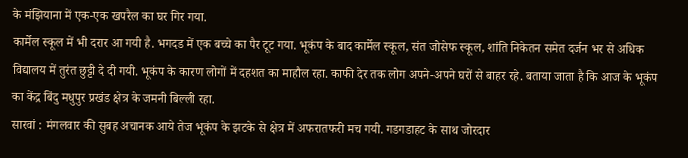के मंझियाना में एक-एक खपरैल का घर गिर गया.
कार्मेल स्कूल में भी दरार आ गयी है. भगदड में एक बच्चे का पैर टूट गया. भूकंप के बाद कार्मेल स्कूल, संत जोसेफ स्कूल, शांति निकेतन समेत दर्जन भर से अधिक विद्यालय में तुरंत छुट्टी दे दी गयी. भूकंप के कारण लोगों में दहशत का माहौल रहा. काफी देर तक लोग अपने-अपने घरों से बाहर रहे. बताया जाता है कि आज के भूकंप का केंद्र बिंदु मधुपुर प्रखंड क्षेत्र के जमनी बिल्ली रहा.
सारवां : मंगलवार की सुबह अचानक आये तेज भूकंप के झटके से क्षेत्र में अफरातफरी मच गयी. गडगडाहट के साथ जोरदार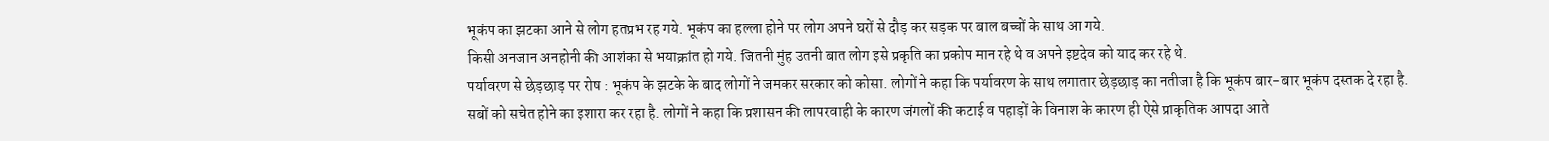भूकंप का झटका आने से लोग हतप्रभ रह गये. भूकंप का हल्ला होने पर लोग अपने घरों से दौड़ कर सड़क पर बाल बच्चों के साथ आ गये.
किसी अनजान अनहोनी की आशंका से भयाक्रांत हो गये. जितनी मुंह उतनी बात लोग इसे प्रकृति का प्रकोप मान रहे थे व अपने इष्टदेव को याद कर रहे थे.
पर्यावरण से छेड़छाड़ पर रोष : भूकंप के झटके के बाद लोगों ने जमकर सरकार को कोसा. लोगों ने कहा कि पर्यावरण के साथ लगातार छेड़छाड़ का नतीजा है कि भूकंप बार-बार भूकंप दस्तक दे रहा है.
सबों को सचेत होने का इशारा कर रहा है. लोगों ने कहा कि प्रशासन की लापरवाही के कारण जंगलों की कटाई व पहाड़ों के विनाश के कारण ही ऐसे प्राकृतिक आपदा आते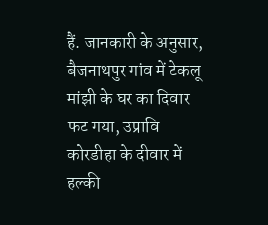हैं. जानकारी के अनुसार, बैजनाथपुर गांव में टेकलू मांझी के घर का दिवार फट गया, उप्रावि कोरडीहा के दीवार में हल्की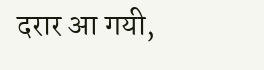दरार आ गयी,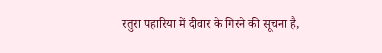रतुरा पहारिया में दीवार के गिरने की सूचना है,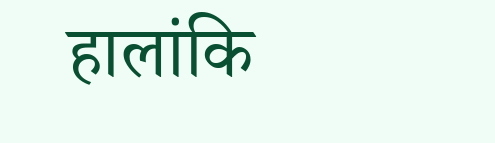हालांकि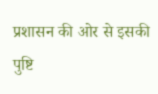प्रशासन की ओर से इसकी पुष्टि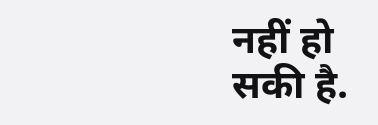नहीं हो सकी है.